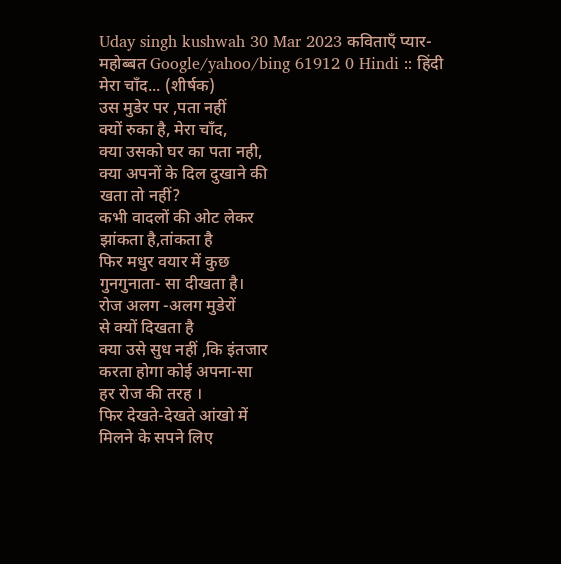Uday singh kushwah 30 Mar 2023 कविताएँ प्यार-महोब्बत Google/yahoo/bing 61912 0 Hindi :: हिंदी
मेरा चाँद... (शीर्षक)
उस मुडेर पर ,पता नहीं
क्यों रुका है, मेरा चाँद,
क्या उसको घर का पता नही,
क्या अपनों के दिल दुखाने की
खता तो नहीं?
कभी वादलों की ओट लेकर
झांकता है,तांकता है
फिर मधुर वयार में कुछ
गुनगुनाता- सा दीखता है।
रोज अलग -अलग मुडेरों
से क्यों दिखता है
क्या उसे सुध नहीं ,कि इंतजार
करता होगा कोई अपना-सा
हर रोज की तरह ।
फिर देखते-देखते आंखो में
मिलने के सपने लिए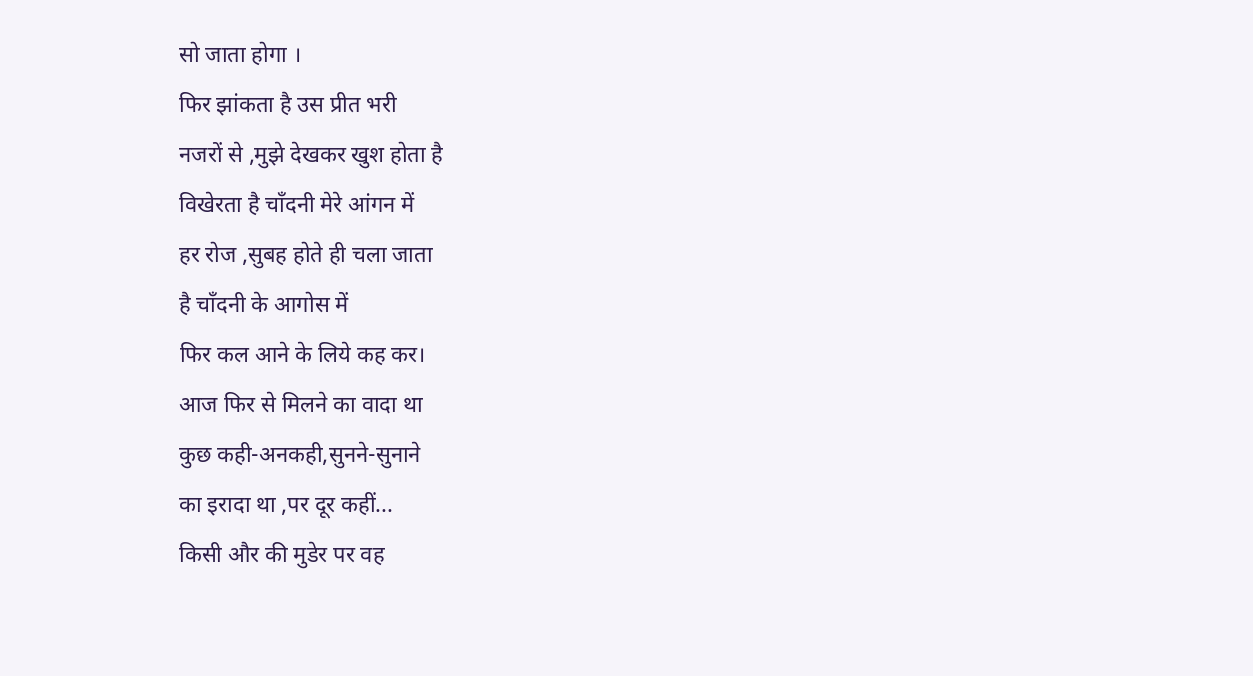सो जाता होगा ।
फिर झांकता है उस प्रीत भरी
नजरों से ,मुझे देखकर खुश होता है
विखेरता है चाँदनी मेरे आंगन में
हर रोज ,सुबह होते ही चला जाता
है चाँदनी के आगोस में
फिर कल आने के लिये कह कर।
आज फिर से मिलने का वादा था
कुछ कही-अनकही,सुनने-सुनाने
का इरादा था ,पर दूर कहीं...
किसी और की मुडेर पर वह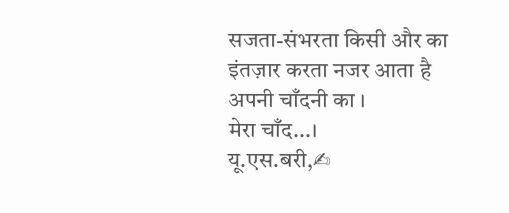सजता-संभरता किसी और का
इंतज़ार करता नजर आता है
अपनी चाँदनी का ।
मेरा चाँद...।
यू.एस.बरी,✍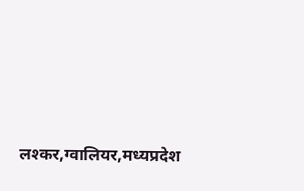लश्कर,ग्वालियर,मध्यप्रदेश